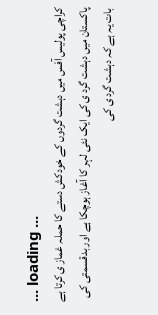... loading ...
کراچی پولیس آفس میں دہشت گردوں کے خودکش دستے کا حملہ غماز ی کرتا ہے پاکستان میں دہشت گرد ی کی ایک نئی لہر کا آغاز ہوچکا ہے اور بدقسمتی کی بات یہ ہے کہ دہشت گرد ی کی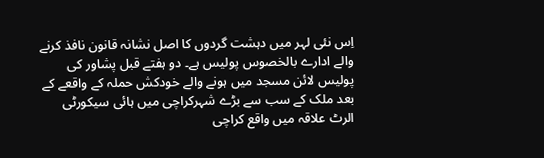اِس نئی لہر میں دہشت گردوں کا اصل نشانہ قانون نافذ کرنے والے ادارے بالخصوس پولیس ہے۔ دو ہفتے قبل پشاور کی پولیس لائن مسجد میں ہونے والے خودکش حملہ کے واقعے کے بعد ملک کے سب سے بڑے شہرکراچی میں ہائی سیکورٹی الرٹ علاقہ میں واقع کراچی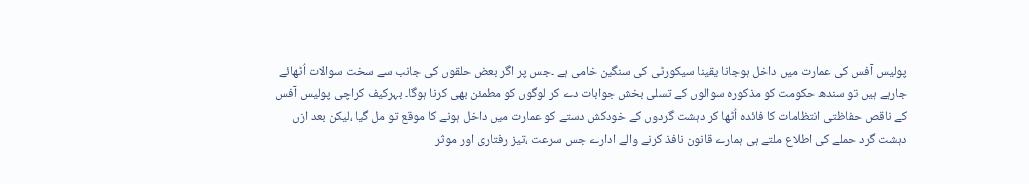پولیس آفس کی عمارت میں داخل ہوجانا یقینا سیکورٹی کی سنگین خامی ہے ۔جس پر اگر بعض حلقوں کی جانب سے سخت سوالات اُٹھائے جارہے ہیں تو سندھ حکومت کو مذکورہ سوالوں کے تسلی بخش جوابات دے کر لوگوں کو مطمئن بھی کرنا ہوگا۔ بہرکیف کراچی پولیس آفس کے ناقص حفاظتی انتظامات کا فائدہ اُٹھا کر دہشت گردوں کے خودکش دستے کو عمارت میں داخل ہونے کا موقع تو مل گیا ،لیکن بعد ازں دہشت گرد حملے کی اطلاع ملتے ہی ہمارے قانون نافذ کرنے والے ادارے جس سرعت ،تیز رفتاری اور موثر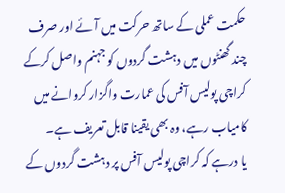حکمت عملی کے ساتھ حرکت میں آئے اور صرف چند گھنٹوں میں دہشت گردوں کو جہنم واصل کرکے کراچی پولیس آفس کی عمارت واگزار کروانے میں کامیاب رہے، وہ بھی یقینا قابل تعریف ہے۔
یا درہے کہ کراچی پولیس آفس پر دہشت گردوں کے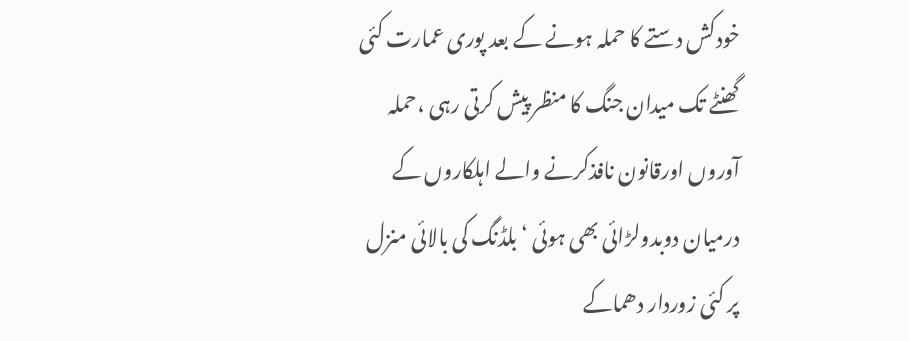خودکش دستے کا حملہ ہونے کے بعد پوری عمارت کئی گھنٹے تک میدان جنگ کا منظر پیش کرتی رہی ،حملہ آوروں اورقانون نافذکرنے والے اہلکاروں کے درمیان دوبدولڑائی بھی ہوئی ‘بلڈنگ کی بالائی منزل پر کئی زوردار دھماکے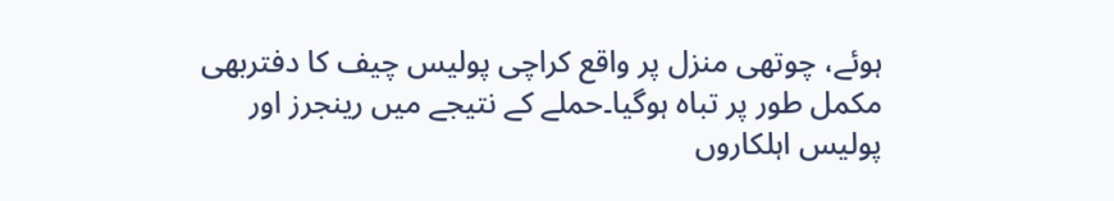ہوئے، چوتھی منزل پر واقع کراچی پولیس چیف کا دفتربھی مکمل طور پر تباہ ہوگیا۔حملے کے نتیجے میں رینجرز اور پولیس اہلکاروں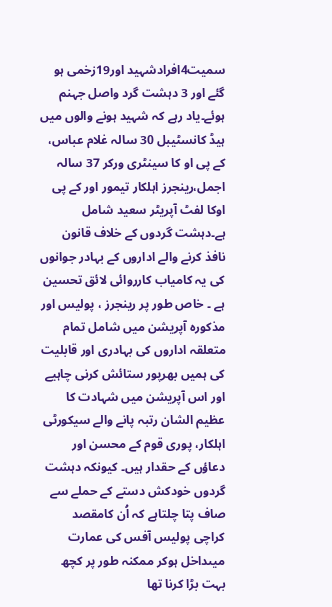سمیت4افرادشہید اور19زخمی ہو گئے اور 3 دہشت گرد واصل جہنم ہوئے۔یاد رہے کہ شہید ہونے والوں میں ہیڈ کانسٹیبل 30 سالہ غلام عباس، کے پی او کا سینٹری ورکر 37 سالہ اجمل،رینجرز اہلکار تیمور اور کے پی اوکا لفٹ آپریٹر سعید شامل ہے۔دہشت گردوں کے خلاف قانون نافذ کرنے والے اداروں کے بہادر جوانوں کی یہ کامیاب کارروائی لائق تحسین ہے ۔ خاص طور پر رینجرز ، پولیس اور مذکورہ آپریشن میں شامل تمام متعلقہ اداروں کی بہادری اور قابلیت کی ہمیں بھرپور ستائش کرنی چاہیے اور اس آپریشن میں شہادت کا عظیم الشان رتبہ پانے والے سیکورٹی اہلکار، پوری قوم کے محسن اور دعاؤں کے حقدار ہیں۔ کیونکہ دہشت گردوں خودکش دستے کے حملے سے صاف پتا چلتاہے کہ اُن کامقصد کراچی پولیس آفس کی عمارت میںداخل ہوکر ممکنہ طور پر کچھ بہت بڑا کرنا تھا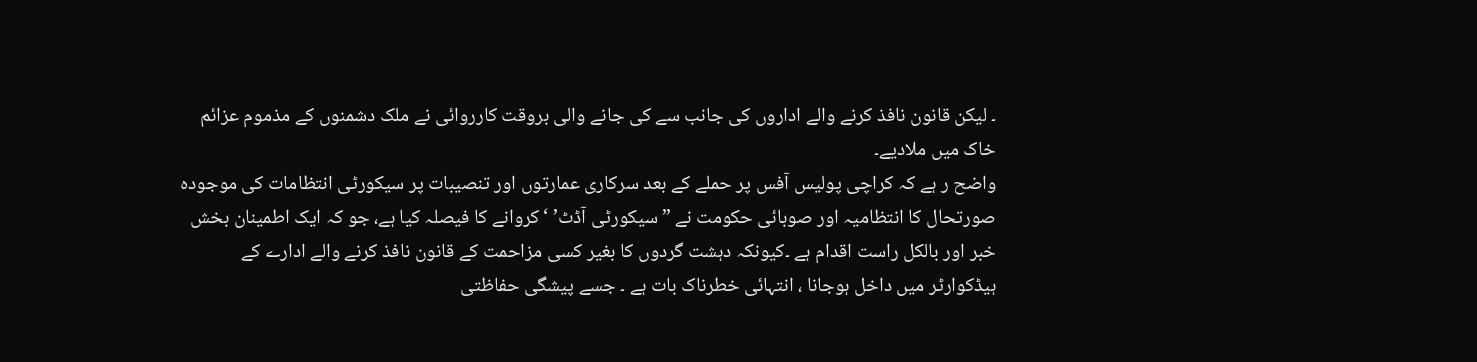۔ لیکن قانون نافذ کرنے والے اداروں کی جانب سے کی جانے والی بروقت کارروائی نے ملک دشمنوں کے مذموم عزائم خاک میں ملادیے۔
واضح ر ہے کہ کراچی پولیس آفس پر حملے کے بعد سرکاری عمارتوں اور تنصیبات پر سیکورٹی انتظامات کی موجودہ صورتحال کا انتظامیہ اور صوبائی حکومت نے ”سیکورٹی آڈٹ’ ‘کروانے کا فیصلہ کیا ہے، جو کہ ایک اطمینان بخش خبر اور بالکل راست اقدام ہے ۔کیونکہ دہشت گردوں کا بغیر کسی مزاحمت کے قانون نافذ کرنے والے ادارے کے ہیڈکوارٹر میں داخل ہوجانا ، انتہائی خطرناک بات ہے ۔ جسے پیشگی حفاظتی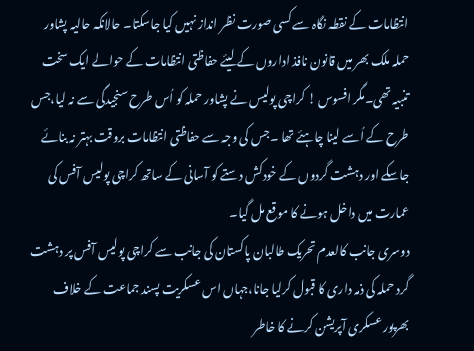انتظامات کے نقطہ نگاہ سے کسی صورت نظر انداز نہیں کیا جاسکتا۔ حالانکہ حالیہ پشاور حملہ ملک بھر میں قانون نافذ اداروں کے لیئے حفاظتی انتظامات کے حوالے ایک سخت تنبیہ تھی۔مگر افسوس ! کراچی پولیس نے پشاور حملہ کو اُس طرح سنجیدگی سے نہ لیا،جس طرح کے اُسے لینا چاہئے تھا ۔جس کی وجہ سے حفاظتی انتظامات بروقت بہتر نہ بنائے جاسکے اور دہشت گردوں کے خودکش دستے کو آسانی کے ساتھ کراچی پولیس آفس کی عمارت میں داخل ہونے کا موقع مل گیا۔
دوسری جانب کالعدم تحریک طالبان پاکستان کی جانب سے کراچی پولیس آفس پر دہشت گرد حملہ کی ذمہ داری کا قبول کرلیا جانا،جہاں اس عسکریت پسند جماعت کے خلاف بھرپور عسکری آپریشن کرنے کا خاطر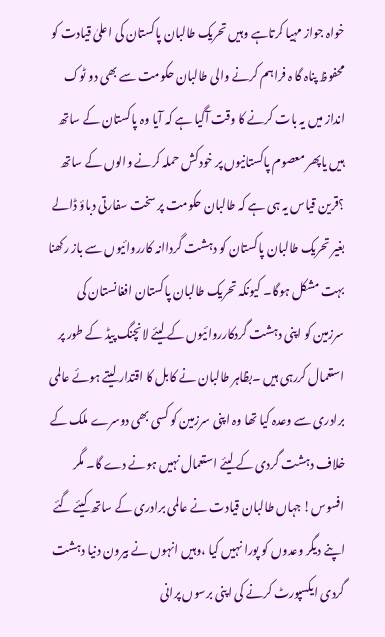خواہ جواز مہیا کرتاہے وہیں تحریک طالبان پاکستان کی اعلیٰ قیادت کو محفوظ پناہ گا ہ فراہم کرنے والی طالبان حکومت سے بھی دو ٹوک انداز میں یہ بات کرنے کا وقت آگیا ہے کہ آیا وہ پاکستان کے ساتھ ہیں یاپھر معصوم پاکستانیوں پر خودکش حملہ کرنے والوں کے ساتھ ؟قرین قیاس یہ ہی ہے کہ طالبان حکومت پر سخت سفارتی دباؤ ڈالے بغیر تحریک طالبان پاکستان کو دہشت گرداانہ کارروائیوں سے باز رکھنا بہت مشکل ہوگا۔ کیونکہ تحریک طالبان پاکستان افغانستان کی سرزمین کو اپنی دہشت گردکارروائیوں کے لیئے لانچنگ پیڈ کے طور پر استعمال کررہی ہیں ۔بظاہر طالبان نے کابل کا اقتدار لیتے ہوئے عالمی برادری سے وعدہ کیا تھا وہ اپنی سرزمین کو کسی بھی دوسرے ملک کے خلاف دہشت گردی کے لیئے استعمال نہیں ہونے دے گا۔ مگر افسوس! جہاں طالبان قیادت نے عالمی برادری کے ساتھ کیئے گئے اپنے دیگر وعدوں کو پورا نہیں کیا ،وہیں انہوں نے بیرون دنیا دہشت گردی ایکسپورٹ کرنے کی اپنی برسوں پرانی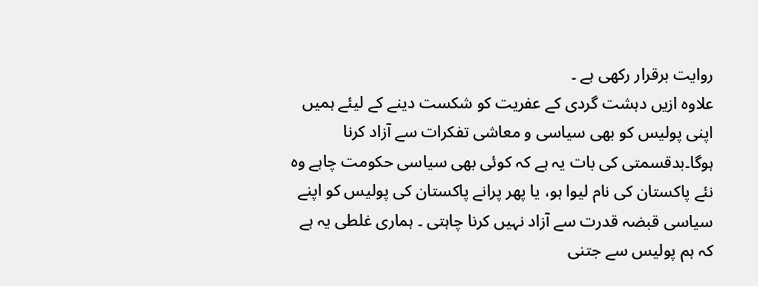روایت برقرار رکھی ہے ۔
علاوہ ازیں دہشت گردی کے عفریت کو شکست دینے کے لیئے ہمیں اپنی پولیس کو بھی سیاسی و معاشی تفکرات سے آزاد کرنا ہوگا۔بدقسمتی کی بات یہ ہے کہ کوئی بھی سیاسی حکومت چاہے وہ نئے پاکستان کی نام لیوا ہو، یا پھر پرانے پاکستان کی پولیس کو اپنے سیاسی قبضہ قدرت سے آزاد نہیں کرنا چاہتی ۔ ہماری غلطی یہ ہے کہ ہم پولیس سے جتنی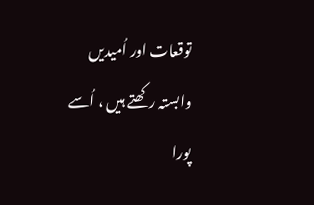توقعات اور اُمیدیں وابستہ رکھتے ہیں ، اُسے پورا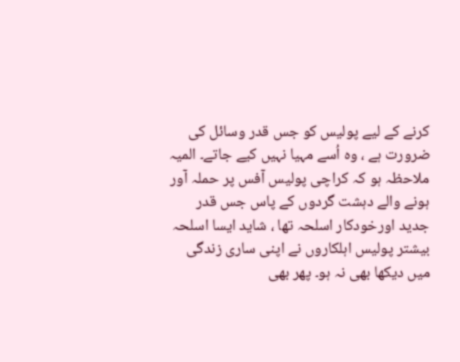کرنے کے لیے پولیس کو جس قدر وسائل کی ضرورت ہے ، وہ اُسے مہیا نہیں کیے جاتے۔ المیہ ملاحظہ ہو کہ کراچی پولیس آفس پر حملہ آور ہونے والے دہشت گردوں کے پاس جس قدر جدید اورخودکار اسلحہ تھا ، شاید ایسا اسلحہ بیشتر پولیس اہلکاروں نے اپنی ساری زندگی میں دیکھا بھی نہ ہو۔ پھر بھی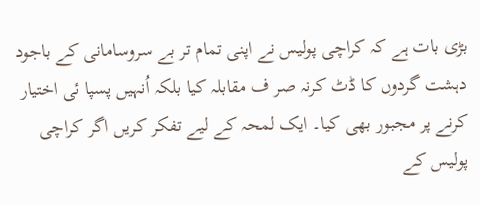بڑی بات ہے کہ کراچی پولیس نے اپنی تمام تر بے سروسامانی کے باجود دہشت گردوں کا ڈٹ کرنہ صر ف مقابلہ کیا بلکہ اُنہیں پسپا ئی اختیار کرنے پر مجبور بھی کیا۔ ایک لمحہ کے لیے تفکر کریں اگر کراچی پولیس کے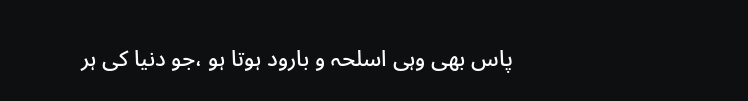پاس بھی وہی اسلحہ و بارود ہوتا ہو ،جو دنیا کی ہر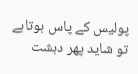پولیس کے پاس ہوتاہے تو شاید پھر دہشت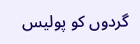گردوں کو پولیس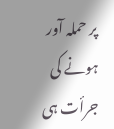پر حملہ آور ہونے کی جرأت ہی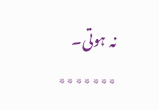نہ ہوتی۔
٭٭٭٭٭٭٭